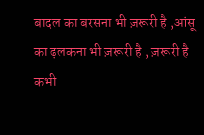बादल का बरसना भी ज़रूरी है ,आंसू का ढ़लकना भी ज़रूरी है , ज़रूरी है कभी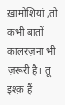ख़ामोशियां ,तो कभी बातों कालरज़ना भी ज़रूरी है। तू इश्क़ हैं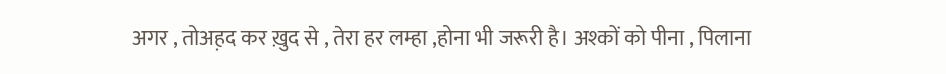अगर , तोअह़द कर ख़ुद से , तेरा हर लम्हा ,होना भी जरूरी है। अश्कों को पीना , पिलाना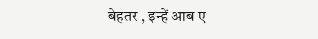बेहतर , इन्हें आब ए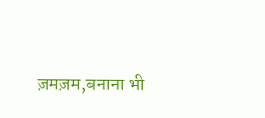ज़मज़म,बनाना भी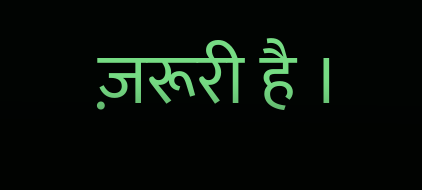ज़रूरी है ।